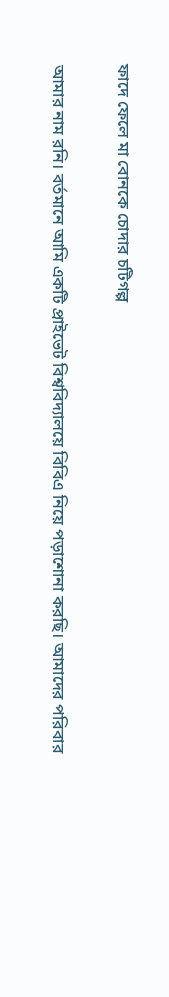ফাদে ফেলে মা বোনকে চোদার চটিগল্প

আমার নাম রনি। বর্তমানে আমি একটি প্রাইভেট বিশ্ববিদ্যালয়ে বিবিএ নিয়ে পড়াশোনা করছি। আমাদের পরিবার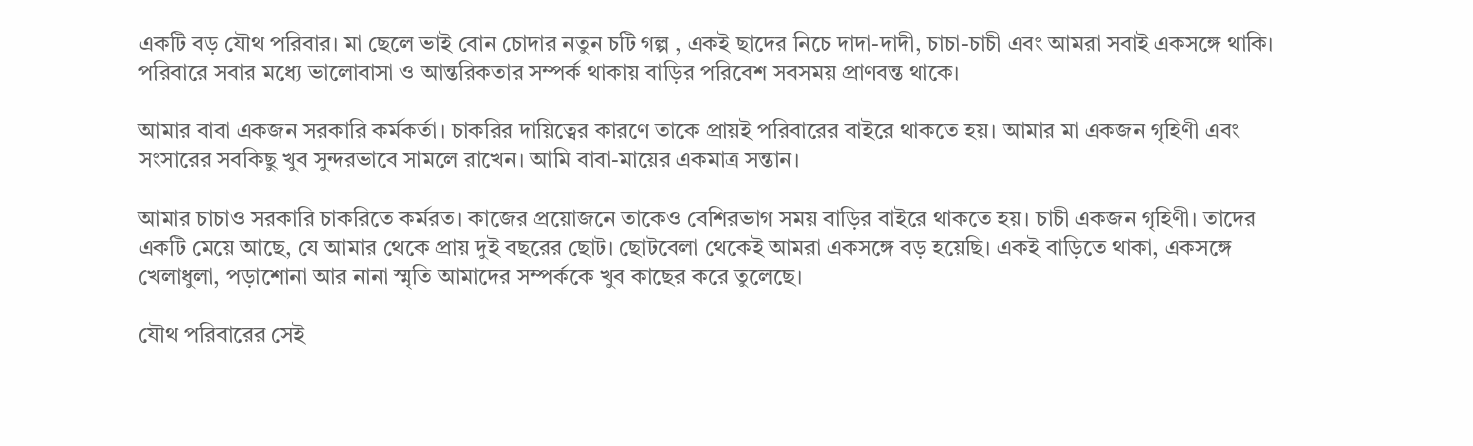একটি বড় যৌথ পরিবার। মা ছেলে ভাই বোন চোদার নতুন চটি গল্প , একই ছাদের নিচে দাদা-দাদী, চাচা-চাচী এবং আমরা সবাই একসঙ্গে থাকি। পরিবারে সবার মধ্যে ভালোবাসা ও আন্তরিকতার সম্পর্ক থাকায় বাড়ির পরিবেশ সবসময় প্রাণবন্ত থাকে।

আমার বাবা একজন সরকারি কর্মকর্তা। চাকরির দায়িত্বের কারণে তাকে প্রায়ই পরিবারের বাইরে থাকতে হয়। আমার মা একজন গৃহিণী এবং সংসারের সবকিছু খুব সুন্দরভাবে সামলে রাখেন। আমি বাবা-মায়ের একমাত্র সন্তান।

আমার চাচাও সরকারি চাকরিতে কর্মরত। কাজের প্রয়োজনে তাকেও বেশিরভাগ সময় বাড়ির বাইরে থাকতে হয়। চাচী একজন গৃহিণী। তাদের একটি মেয়ে আছে, যে আমার থেকে প্রায় দুই বছরের ছোট। ছোটবেলা থেকেই আমরা একসঙ্গে বড় হয়েছি। একই বাড়িতে থাকা, একসঙ্গে খেলাধুলা, পড়াশোনা আর নানা স্মৃতি আমাদের সম্পর্ককে খুব কাছের করে তুলেছে।

যৌথ পরিবারের সেই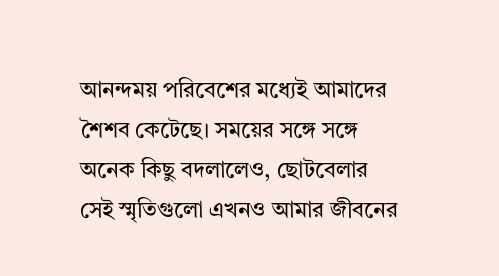আনন্দময় পরিবেশের মধ্যেই আমাদের শৈশব কেটেছে। সময়ের সঙ্গে সঙ্গে অনেক কিছু বদলালেও, ছোটবেলার সেই স্মৃতিগুলো এখনও আমার জীবনের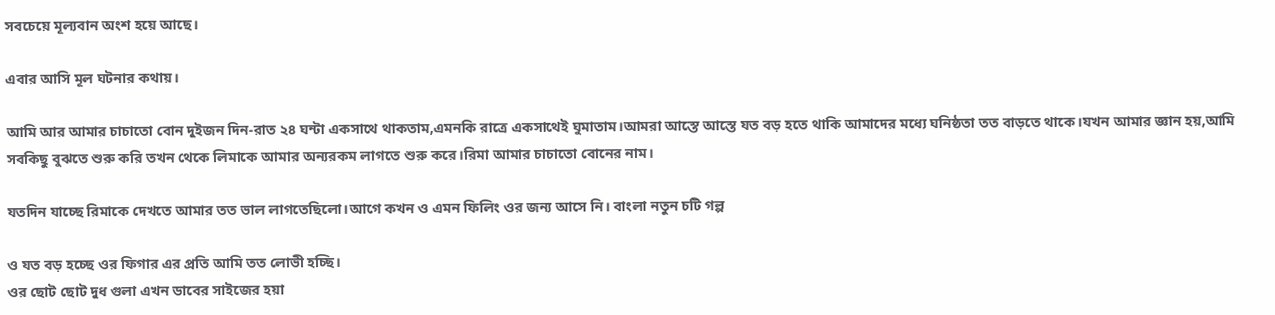সবচেয়ে মূল্যবান অংশ হয়ে আছে।

এবার আসি মূল ঘটনার কথায়।

আমি আর আমার চাচাতো বোন দুইজন দিন-রাত ২৪ ঘন্টা একসাথে থাকতাম,এমনকি রাত্রে একসাথেই ঘুমাতাম।আমরা আস্তে আস্তে যত বড় হতে থাকি আমাদের মধ্যে ঘনিষ্ঠতা তত বাড়তে থাকে।যখন আমার জ্ঞান হয়,আমি সবকিছু বুঝতে শুরু করি তখন থেকে লিমাকে আমার অন্যরকম লাগতে শুরু করে।রিমা আমার চাচাতো বোনের নাম।

যতদিন যাচ্ছে রিমাকে দেখতে আমার তত ভাল লাগতেছিলো।আগে কখন ও এমন ফিলিং ওর জন্য আসে নি। বাংলা নতুন চটি গল্প

ও যত বড় হচ্ছে ওর ফিগার এর প্রতি আমি তত লোভী হচ্ছি।
ওর ছোট ছোট দুধ গুলা এখন ডাবের সাইজের হয়া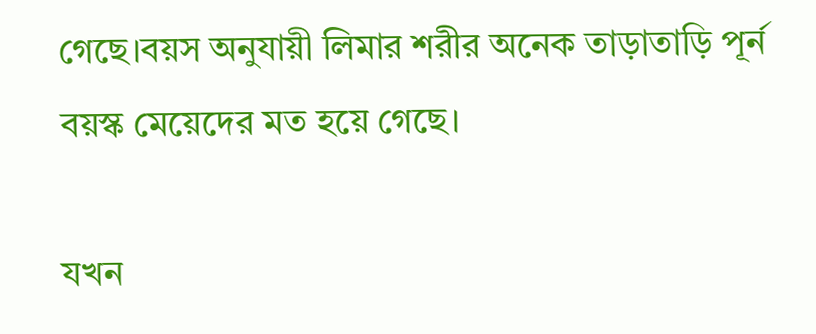গেছে।বয়স অনুযায়ী লিমার শরীর অনেক তাড়াতাড়ি পূর্ন বয়স্ক মেয়েদের মত হয়ে গেছে।

যখন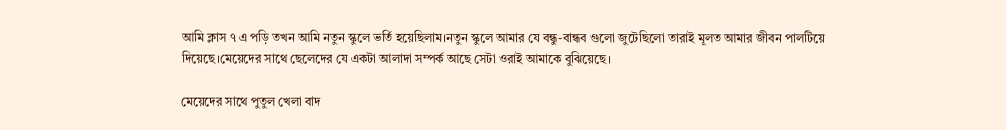আমি ক্লাস ৭ এ পড়ি তখন আমি নতুন স্কুলে ভর্তি হয়েছিলাম।নতুন স্কুলে আমার যে বন্ধু-বান্ধব গুলো জুটেছিলো তারাই মূলত আমার জীবন পালটিয়ে দিয়েছে।মেয়েদের সাথে ছেলেদের যে একটা আলাদা সম্পর্ক আছে সেটা ওরাই আমাকে বুঝিয়েছে।

মেয়েদের সাথে পুতুল খেলা বাদ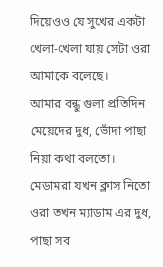দিয়েওও যে সুখের একটা খেলা-খেলা যায় সেটা ওরা আমাকে বলেছে।
আমার বন্ধু গুলা প্রতিদিন মেয়েদের দুধ, ভোঁদা পাছা নিয়া কথা বলতো।
মেডামরা যখন ক্লাস নিতো ওরা তখন ম্যাডাম এর দুধ, পাছা সব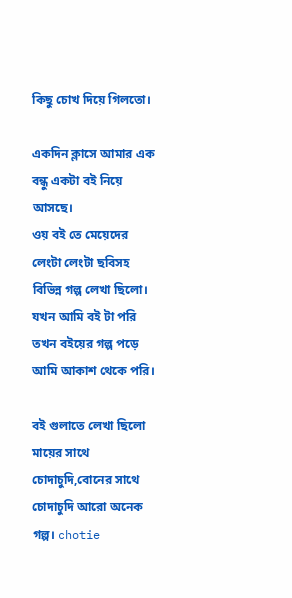কিছু চোখ দিয়ে গিলতো।

একদিন ক্লাসে আমার এক বন্ধু একটা বই নিয়ে আসছে।
ওয় বই তে মেয়েদের লেংটা লেংটা ছবিসহ বিভিন্ন গল্প লেখা ছিলো।
যখন আমি বই টা পরি তখন বইয়ের গল্প পড়ে আমি আকাশ থেকে পরি।

বই গুলাতে লেখা ছিলো মায়ের সাথে চোদাচুদি,বোনের সাথে চোদাচুদি আরো অনেক গল্প। chotie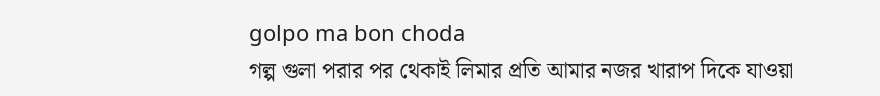golpo ma bon choda
গল্প গুলা পরার পর থেকাই লিমার প্রতি আমার নজর খারাপ দিকে যাওয়া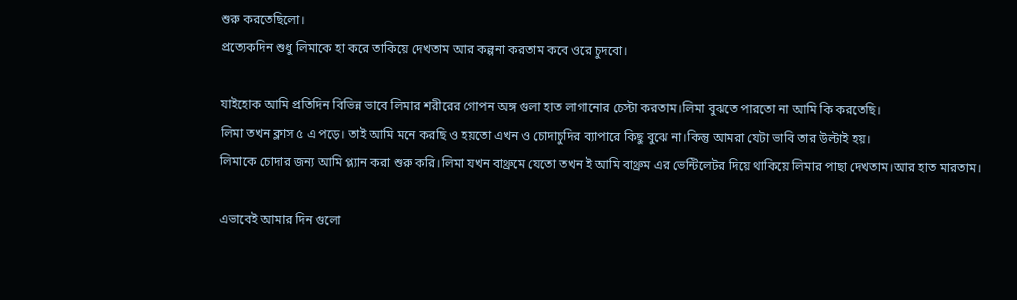শুরু করতেছিলো।
প্রত্যেকদিন শুধু লিমাকে হা করে তাকিয়ে দেখতাম আর কল্পনা করতাম কবে ওরে চুদবো।

যাইহোক আমি প্রতিদিন বিভিন্ন ভাবে লিমার শরীরের গোপন অঙ্গ গুলা হাত লাগানোর চেস্টা করতাম।লিমা বুঝতে পারতো না আমি কি করতেছি।
লিমা তখন ক্লাস ৫ এ পড়ে। তাই আমি মনে করছি ও হয়তো এখন ও চোদাচুদির ব্যাপারে কিছু বুঝে না।কিন্তু আমরা যেটা ভাবি তার উল্টাই হয়।
লিমাকে চোদার জন্য আমি প্ল্যান করা শুরু করি।লিমা যখন বাথ্রুমে যেতো তখন ই আমি বাথ্রুম এর ভেন্টিলেটর দিয়ে থাকিয়ে লিমার পাছা দেখতাম।আর হাত মারতাম।

এভাবেই আমার দিন গুলো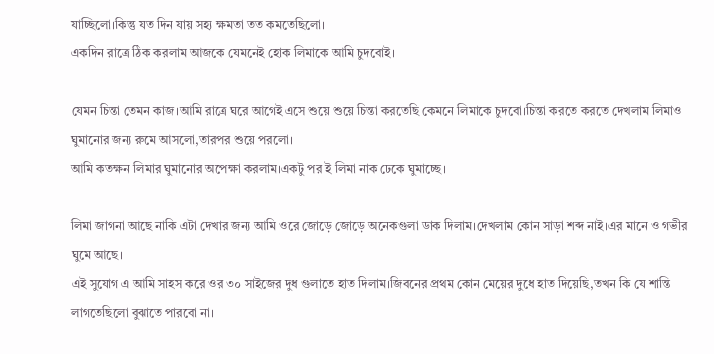যাচ্ছিলো।কিন্তু যত দিন যায় সহ্য ক্ষমতা তত কমতেছিলো।
একদিন রাত্রে ঠিক করলাম আজকে যেমনেই হোক লিমাকে আমি চুদবোই।

যেমন চিন্তা তেমন কাজ।আমি রাত্রে ঘরে আগেই এসে শুয়ে শুয়ে চিন্তা করতেছি কেমনে লিমাকে চুদবো।চিন্তা করতে করতে দেখলাম লিমাও ঘুমানোর জন্য রুমে আসলো,তারপর শুয়ে পরলো।
আমি কতক্ষন লিমার ঘুমানোর অপেক্ষা করলাম।একটু পর ই লিমা নাক ঢেকে ঘুমাচ্ছে।

লিমা জাগনা আছে নাকি এটা দেখার জন্য আমি ওরে জোড়ে জোড়ে অনেকগুলা ডাক দিলাম।দেখলাম কোন সাড়া শব্দ নাই।এর মানে ও গভীর ঘুমে আছে।
এই সুযোগ এ আমি সাহস করে ওর ৩০ সাইজের দুধ গুলাতে হাত দিলাম।জিবনের প্রথম কোন মেয়ের দুধে হাত দিয়েছি,তখন কি যে শান্তি লাগতেছিলো বুঝাতে পারবো না।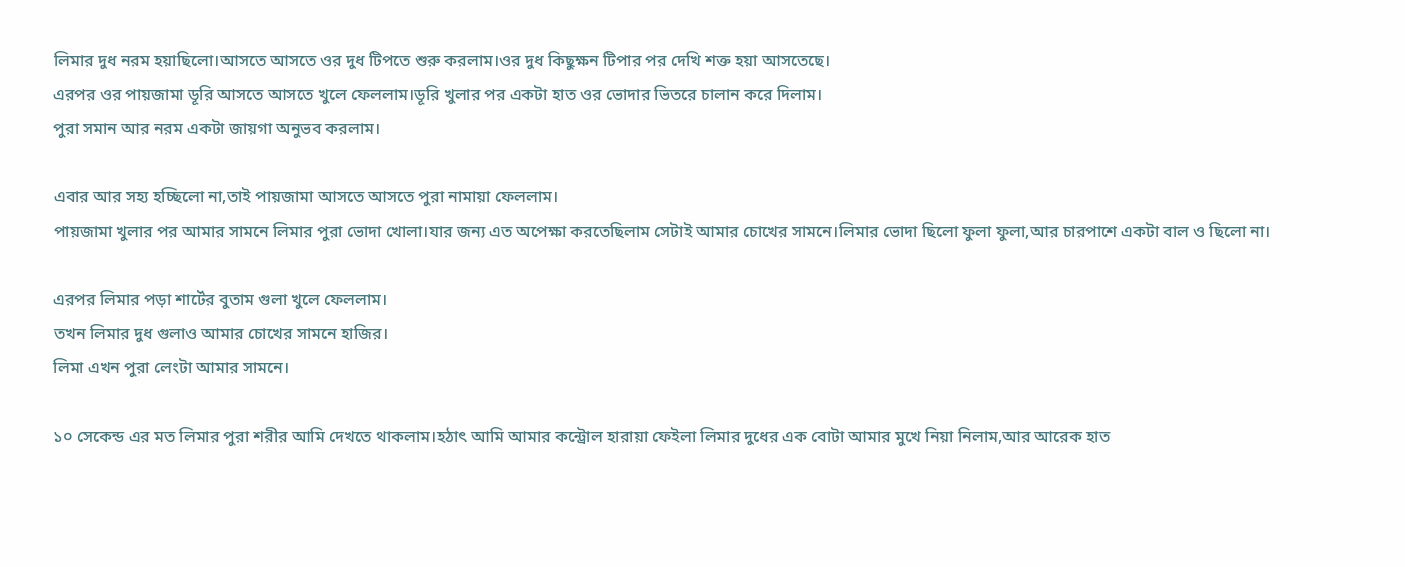লিমার দুধ নরম হয়াছিলো।আসতে আসতে ওর দুধ টিপতে শুরু করলাম।ওর দুধ কিছুক্ষন টিপার পর দেখি শক্ত হয়া আসতেছে।
এরপর ওর পায়জামা ডূরি আসতে আসতে খুলে ফেললাম।ডূরি খুলার পর একটা হাত ওর ভোদার ভিতরে চালান করে দিলাম।
পুরা সমান আর নরম একটা জায়গা অনুভব করলাম।

এবার আর সহ্য হচ্ছিলো না,তাই পায়জামা আসতে আসতে পুরা নামায়া ফেললাম।
পায়জামা খুলার পর আমার সামনে লিমার পুরা ভোদা খোলা।যার জন্য এত অপেক্ষা করতেছিলাম সেটাই আমার চোখের সামনে।লিমার ভোদা ছিলো ফুলা ফুলা,আর চারপাশে একটা বাল ও ছিলো না।

এরপর লিমার পড়া শার্টের বুতাম গুলা খুলে ফেললাম।
তখন লিমার দুধ গুলাও আমার চোখের সামনে হাজির।
লিমা এখন পুরা লেংটা আমার সামনে।

১০ সেকেন্ড এর মত লিমার পুরা শরীর আমি দেখতে থাকলাম।হঠাৎ আমি আমার কন্ট্রোল হারায়া ফেইলা লিমার দুধের এক বোটা আমার মুখে নিয়া নিলাম,আর আরেক হাত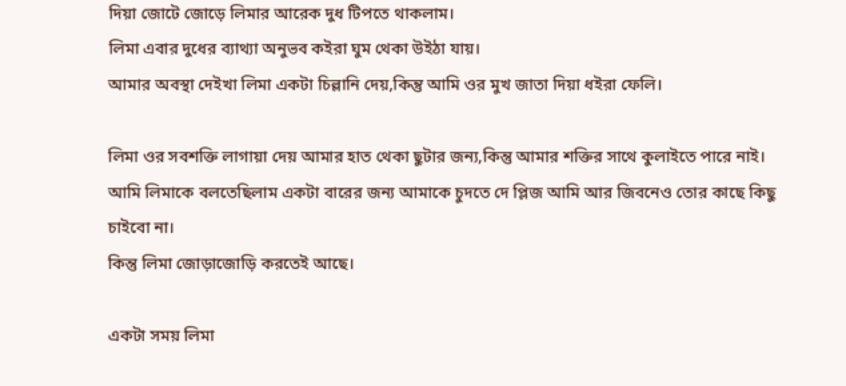দিয়া জোটে জোড়ে লিমার আরেক দুধ টিপতে থাকলাম।
লিমা এবার দুধের ব্যাথ্যা অনুভব কইরা ঘুম থেকা উইঠা যায়।
আমার অবস্থা দেইখা লিমা একটা চিল্লানি দেয়,কিন্তু আমি ওর মুখ জাতা দিয়া ধইরা ফেলি।

লিমা ওর সবশক্তি লাগায়া দেয় আমার হাত থেকা ছুটার জন্য,কিন্তু আমার শক্তির সাথে কুলাইতে পারে নাই।
আমি লিমাকে বলতেছিলাম একটা বারের জন্য আমাকে চুদতে দে প্লিজ আমি আর জিবনেও তোর কাছে কিছু চাইবো না।
কিন্তু লিমা জোড়াজোড়ি করতেই আছে।

একটা সময় লিমা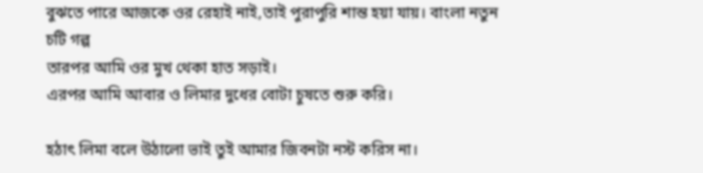বুঝতে পারে আজকে ওর রেহাই নাই,তাই পুরাপুরি শান্ত হয়া যায়। বাংলা নতুন চটি গল্প
তারপর আমি ওর মুখ থেকা হাত সড়াই।
এরপর আমি আবার ও লিমার দুধের বোটা চুষতে শুরু করি।

হঠাৎ লিমা বলে উঠালো ভাই তুই আমার জিবনটা নস্ট করিস না।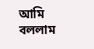আমি বললাম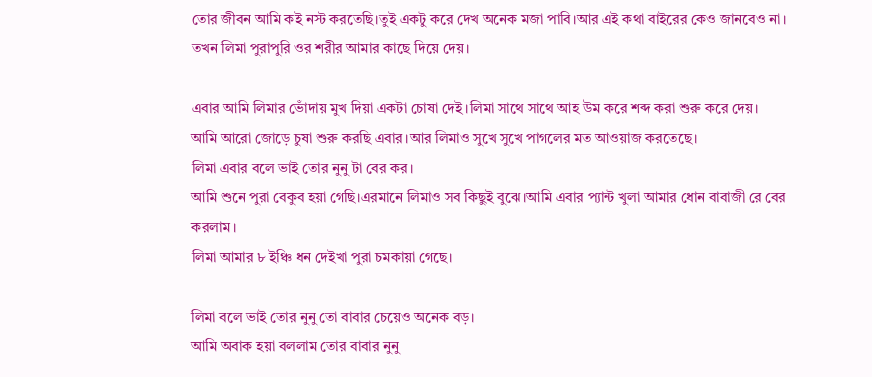তোর জীবন আমি কই নস্ট করতেছি।তুই একটু করে দেখ অনেক মজা পাবি।আর এই কথা বাইরের কেও জানবেও না।
তখন লিমা পুরাপুরি ওর শরীর আমার কাছে দিয়ে দেয়।

এবার আমি লিমার ভোঁদায় মুখ দিয়া একটা চোষা দেই।লিমা সাথে সাথে আহ উম করে শব্দ করা শুরু করে দেয়।
আমি আরো জোড়ে চুষা শুরু করছি এবার।আর লিমাও সুখে সুখে পাগলের মত আওয়াজ করতেছে।
লিমা এবার বলে ভাই তোর নুনু টা বের কর।
আমি শুনে পুরা বেকুব হয়া গেছি।এরমানে লিমাও সব কিছুই বুঝে।আমি এবার প্যান্ট খুলা আমার ধোন বাবাজী রে বের করলাম।
লিমা আমার ৮ ইঞ্চি ধন দেইখা পুরা চমকায়া গেছে।

লিমা বলে ভাই তোর নুনু তো বাবার চেয়েও অনেক বড়।
আমি অবাক হয়া বললাম তোর বাবার নুনু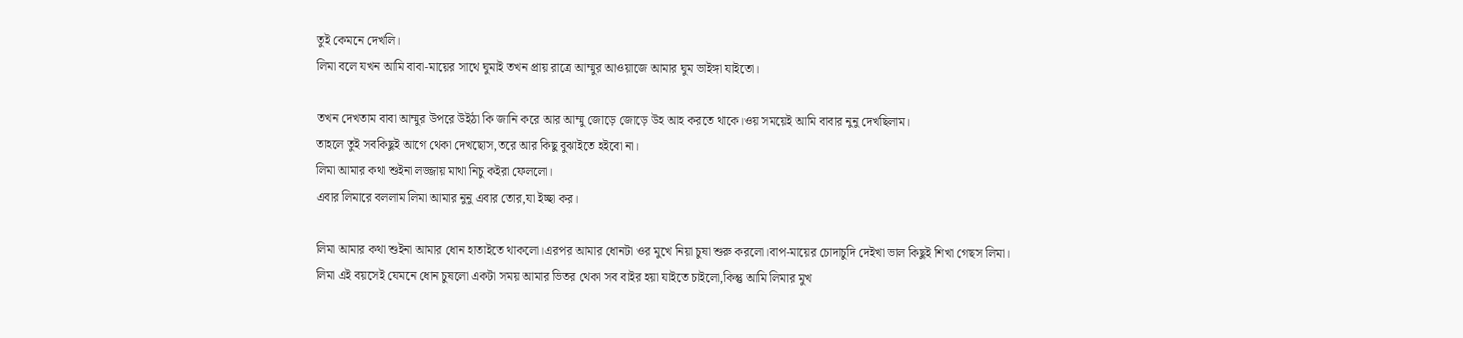তুই কেমনে দেখলি।
লিমা বলে যখন আমি বাবা-মায়ের সাথে ঘুমাই তখন প্রায় রাত্রে আম্মুর আওয়াজে আমার ঘুম ভাইঙ্গা যাইতো।

তখন দেখতাম বাবা আম্মুর উপরে উইঠা কি জানি করে আর আম্মু জোড়ে জোড়ে উহ আহ করতে থাকে।ওয় সময়েই আমি বাবার নুনু দেখছিলাম।
তাহলে তুই সবকিছুই আগে থেকা দেখছোস,তরে আর কিছু বুঝাইতে হইবো না।
লিমা আমার কথা শুইনা লজ্জায় মাথা নিচু কইরা ফেললো।
এবার লিমারে বললাম লিমা আমার নুনু এবার তোর,যা ইচ্ছা কর।

লিমা আমার কথা শুইনা আমার ধোন হাতাইতে থাকলো।এরপর আমার ধোনটা ওর মুখে নিয়া চুষা শুরু করলো।বাপ-মায়ের চোদাচুদি দেইখা ভাল কিছুই শিখা গেছস লিমা।
লিমা এই বয়সেই যেমনে ধোন চুষলো একটা সময় আমার ভিতর থেকা সব বাইর হয়া যাইতে চাইলো,কিন্তু আমি লিমার মুখ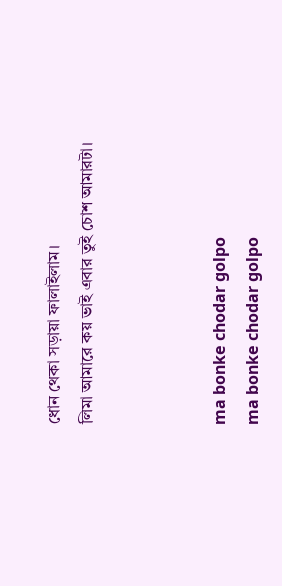ধোন থেকা সড়ায়া ফালাইলাম।
লিমা আমারে কয় ভাই এবার তুই চোশ আমারটা।



ma bonke chodar golpo
ma bonke chodar golpo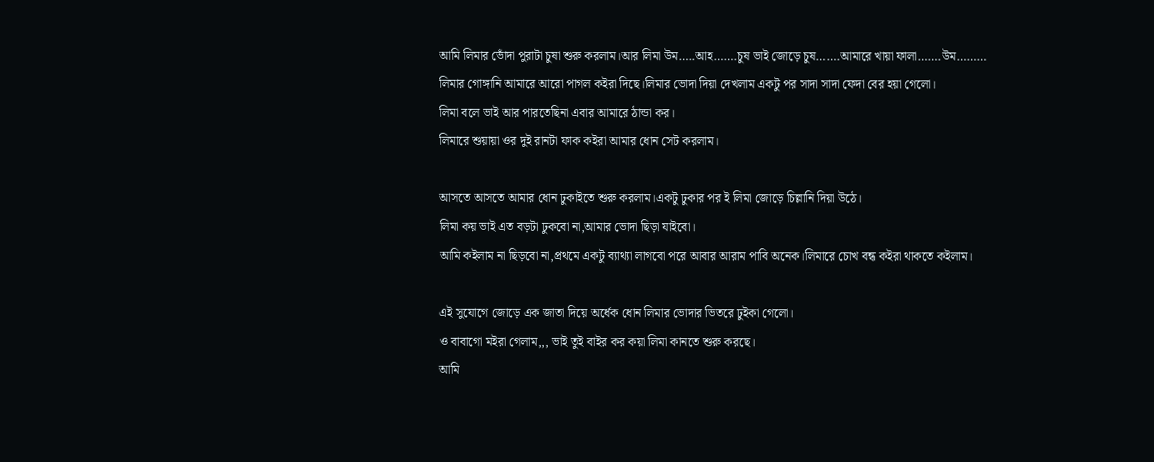আমি লিমার ভোঁদা পুরাটা চুষা শুরু করলাম।আর লিমা উম…..আহ…….চুষ ভাই জোড়ে চুষ…….আমারে খায়া ফালা…….উম………
লিমার গোঙ্গানি আমারে আরো পাগল কইরা দিছে।লিমার ভোদা দিয়া দেখলাম একটু পর সাদা সাদা ফেদা বের হয়া গেলো।
লিমা বলে ভাই আর পারতেছিনা এবার আমারে ঠান্ডা কর।
লিমারে শুয়ায়া ওর দুই রানটা ফাক কইরা আমার ধোন সেট করলাম।

আসতে আসতে আমার ধোন ঢুকাইতে শুরু করলাম।একটু ঢুকার পর ই লিমা জোড়ে চিল্লানি দিয়া উঠে।
লিমা কয় ভাই এত বড়টা ঢুকবো না,আমার ভোদা ছিড়া যাইবো।
আমি কইলাম না ছিড়বো না,প্রথমে একটু ব্যাথ্যা লাগবো পরে আবার আরাম পাবি অনেক।লিমারে চোখ বন্ধ কইরা থাকতে কইলাম।

এই সুযোগে জোড়ে এক জাতা দিয়ে অর্ধেক ধোন লিমার ভোদার ভিতরে ঢুইকা গেলো।
ও বাবাগো মইরা গেলাম,,, ভাই তুই বাইর কর কয়া লিমা কানতে শুরু করছে।
আমি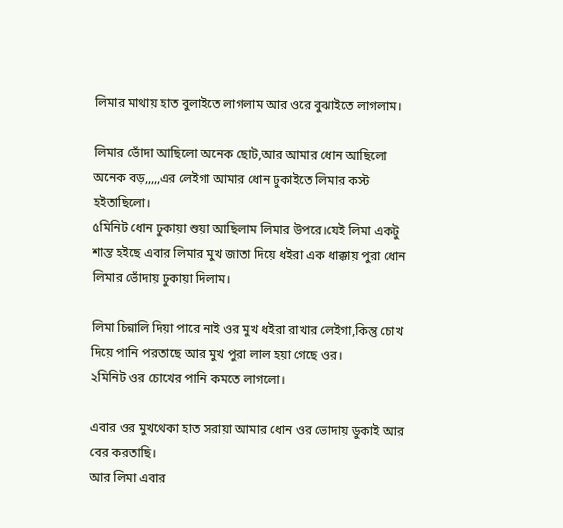লিমার মাথায় হাত বুলাইতে লাগলাম আর ওরে বুঝাইতে লাগলাম।

লিমার ভোঁদা আছিলো অনেক ছোট,আর আমার ধোন আছিলো অনেক বড়,,,,,এর লেইগা আমার ধোন ঢুকাইতে লিমার কস্ট হইতাছিলো।
৫মিনিট ধোন ঢুকায়া শুয়া আছিলাম লিমার উপরে।যেই লিমা একটু শান্ত হইছে এবার লিমার মুখ জাতা দিয়ে ধইরা এক ধাক্কায় পুরা ধোন লিমার ভোঁদায় ঢুকায়া দিলাম।

লিমা চিন্নালি দিয়া পারে নাই ওর মুখ ধইরা রাখার লেইগা,কিন্তু চোখ দিয়ে পানি পরতাছে আর মুখ পুরা লাল হয়া গেছে ওর।
২মিনিট ওর চোখের পানি কমতে লাগলো।

এবার ওর মুখথেকা হাত সরায়া আমার ধোন ওর ভোদায় ডুকাই আর বের করতাছি।
আর লিমা এবার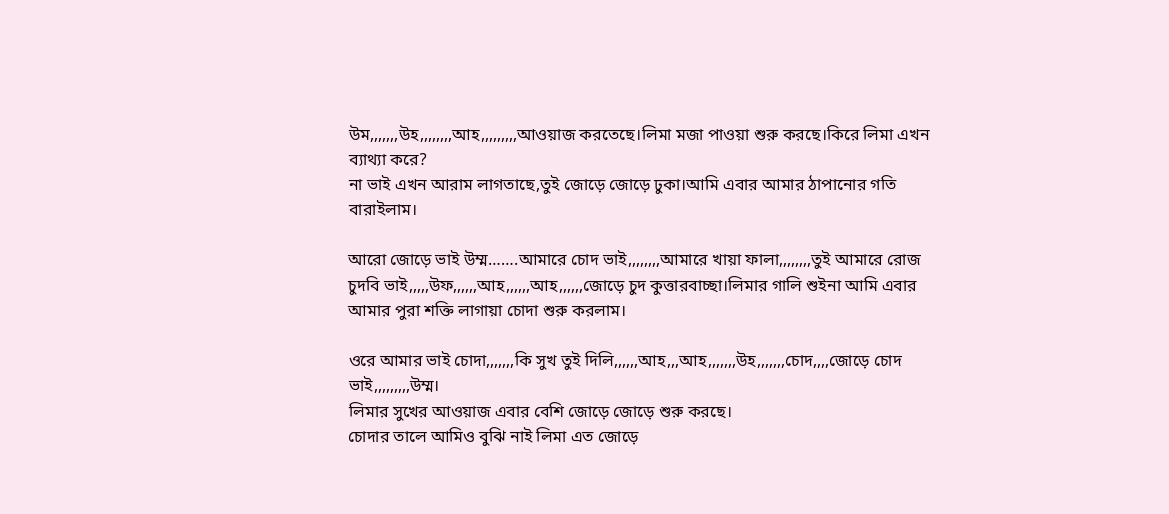উম,,,,,,,উহ,,,,,,,,আহ,,,,,,,,,আওয়াজ করতেছে।লিমা মজা পাওয়া শুরু করছে।কিরে লিমা এখন ব্যাথ্যা করে?
না ভাই এখন আরাম লাগতাছে,তুই জোড়ে জোড়ে ঢুকা।আমি এবার আমার ঠাপানোর গতি বারাইলাম।

আরো জোড়ে ভাই উম্ম…….আমারে চোদ ভাই,,,,,,,,আমারে খায়া ফালা,,,,,,,,তুই আমারে রোজ চুদবি ভাই,,,,,উফ,,,,,,আহ,,,,,,আহ,,,,,,জোড়ে চুদ কুত্তারবাচ্ছা।লিমার গালি শুইনা আমি এবার আমার পুরা শক্তি লাগায়া চোদা শুরু করলাম।

ওরে আমার ভাই চোদা,,,,,,,কি সুখ তুই দিলি,,,,,,আহ,,,আহ,,,,,,,উহ,,,,,,,চোদ,,,,জোড়ে চোদ ভাই,,,,,,,,,উম্ম।
লিমার সুখের আওয়াজ এবার বেশি জোড়ে জোড়ে শুরু করছে।
চোদার তালে আমিও বুঝি নাই লিমা এত জোড়ে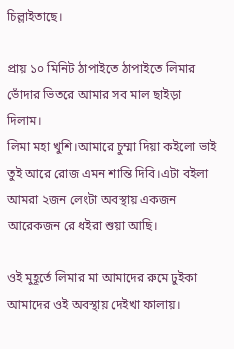চিল্লাইতাছে।

প্রায় ১০ মিনিট ঠাপাইতে ঠাপাইতে লিমার ভোঁদার ভিতরে আমার সব মাল ছাইড়া দিলাম।
লিমা মহা খুশি।আমারে চুম্মা দিয়া কইলো ভাই তুই আরে রোজ এমন শান্তি দিবি।এটা বইলা আমরা ২জন লেংটা অবস্থায় একজন আরেকজন রে ধইরা শুয়া আছি।

ওই মুহূর্তে লিমার মা আমাদের রুমে ঢুইকা আমাদের ওই অবস্থায় দেইখা ফালায়।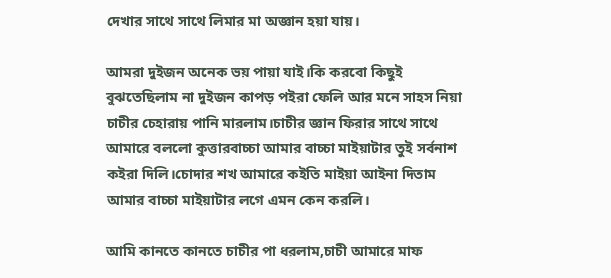দেখার সাথে সাথে লিমার মা অজ্ঞান হয়া যায়।

আমরা দুইজন অনেক ভয় পায়া যাই।কি করবো কিছুই বুঝতেছিলাম না দুইজন কাপড় পইরা ফেলি আর মনে সাহস নিয়া চাচীর চেহারায় পানি মারলাম।চাচীর জ্ঞান ফিরার সাথে সাথে আমারে বললো কুত্তারবাচ্চা আমার বাচ্চা মাইয়াটার তুই সর্বনাশ কইরা দিলি।চোদার শখ আমারে কইতি মাইয়া আইনা দিতাম আমার বাচ্চা মাইয়াটার লগে এমন কেন করলি।

আমি কানতে কানতে চাচীর পা ধরলাম,চাচী আমারে মাফ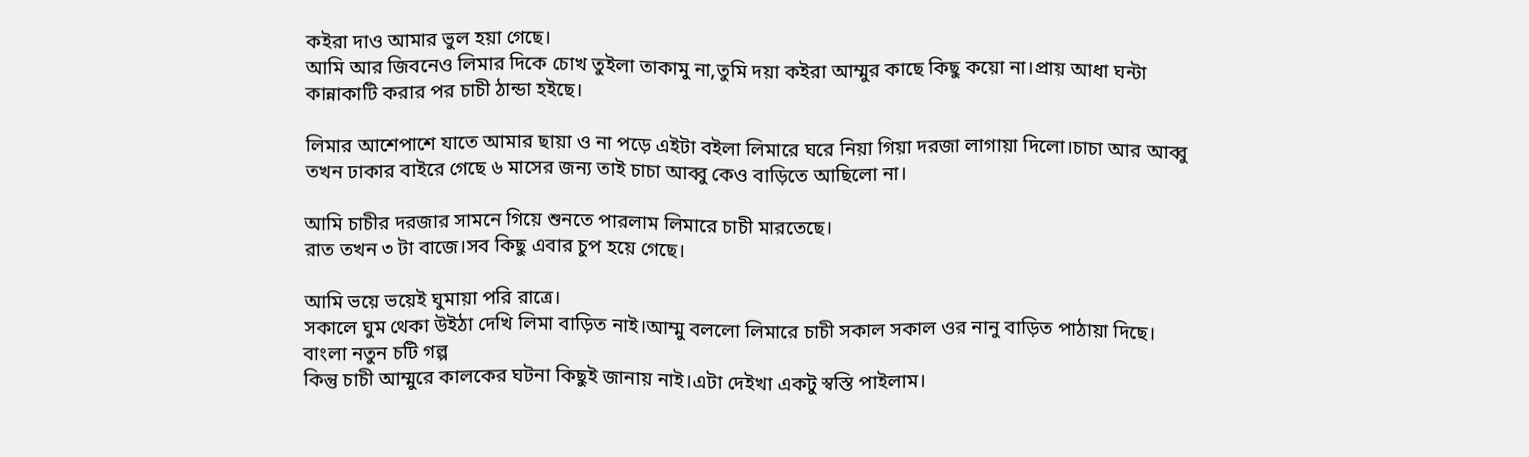কইরা দাও আমার ভুল হয়া গেছে।
আমি আর জিবনেও লিমার দিকে চোখ তুইলা তাকামু না,তুমি দয়া কইরা আম্মুর কাছে কিছু কয়ো না।প্রায় আধা ঘন্টা কান্নাকাটি করার পর চাচী ঠান্ডা হইছে।

লিমার আশেপাশে যাতে আমার ছায়া ও না পড়ে এইটা বইলা লিমারে ঘরে নিয়া গিয়া দরজা লাগায়া দিলো।চাচা আর আব্বু তখন ঢাকার বাইরে গেছে ৬ মাসের জন্য তাই চাচা আব্বু কেও বাড়িতে আছিলো না।

আমি চাচীর দরজার সামনে গিয়ে শুনতে পারলাম লিমারে চাচী মারতেছে।
রাত তখন ৩ টা বাজে।সব কিছু এবার চুপ হয়ে গেছে।

আমি ভয়ে ভয়েই ঘুমায়া পরি রাত্রে।
সকালে ঘুম থেকা উইঠা দেখি লিমা বাড়িত নাই।আম্মু বললো লিমারে চাচী সকাল সকাল ওর নানু বাড়িত পাঠায়া দিছে। বাংলা নতুন চটি গল্প
কিন্তু চাচী আম্মুরে কালকের ঘটনা কিছুই জানায় নাই।এটা দেইখা একটু স্বস্তি পাইলাম।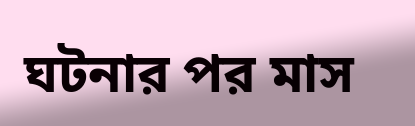ঘটনার পর মাস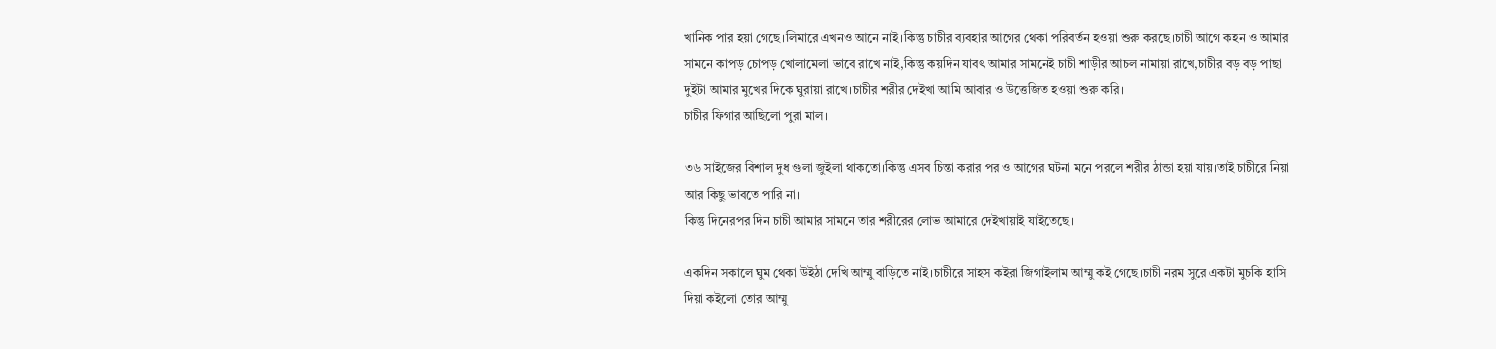খানিক পার হয়া গেছে।লিমারে এখনও আনে নাই।কিন্তু চাচীর ব্যবহার আগের থেকা পরিবর্তন হওয়া শুরু করছে।চাচী আগে কহন ও আমার সামনে কাপড় চোপড় খোলামেলা ভাবে রাখে নাই,কিন্তু কয়দিন যাবৎ আমার সামনেই চাচী শাড়ীর আচল নামায়া রাখে,চাচীর বড় বড় পাছা দুইটা আমার মুখের দিকে ঘুরায়া রাখে।চাচীর শরীর দেইখা আমি আবার ও উত্তেজিত হওয়া শুরু করি।
চাচীর ফিগার আছিলো পুরা মাল।

৩৬ সাইজের বিশাল দুধ গুলা জুইলা থাকতো।কিন্তু এসব চিন্তা করার পর ও আগের ঘটনা মনে পরলে শরীর ঠান্ডা হয়া যায়।তাই চাচীরে নিয়া আর কিছু ভাবতে পারি না।
কিন্তু দিনেরপর দিন চাচী আমার সামনে তার শরীরের লোভ আমারে দেইখায়াই যাইতেছে।

একদিন সকালে ঘুম থেকা উইঠা দেখি আম্মু বাড়িতে নাই।চাচীরে সাহস কইরা জিগাইলাম আম্মু কই গেছে।চাচী নরম সুরে একটা মুচকি হাসি দিয়া কইলো তোর আম্মু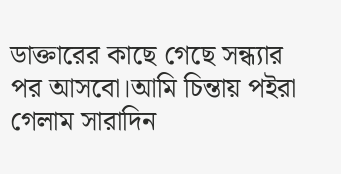ডাক্তারের কাছে গেছে সন্ধ্যার পর আসবো।আমি চিন্তায় পইরা গেলাম সারাদিন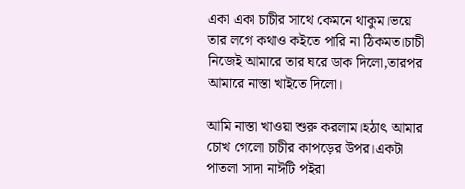একা একা চাচীর সাথে কেমনে থাকুম।ভয়ে তার লগে কথাও কইতে পারি না ঠিকমত।চাচী নিজেই আমারে তার ঘরে ডাক দিলো,তারপর আমারে নাস্তা খাইতে দিলো।

আমি নাস্তা খাওয়া শুরু করলাম।হঠাৎ আমার চোখ গেলো চাচীর কাপড়ের উপর।একটা পাতলা সাদা নাঈটি পইরা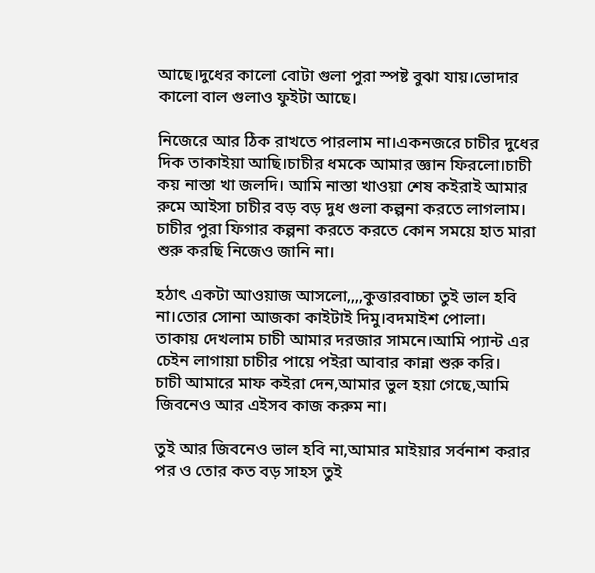আছে।দুধের কালো বোটা গুলা পুরা স্পষ্ট বুঝা যায়।ভোদার কালো বাল গুলাও ফুইটা আছে।

নিজেরে আর ঠিক রাখতে পারলাম না।একনজরে চাচীর দুধের দিক তাকাইয়া আছি।চাচীর ধমকে আমার জ্ঞান ফিরলো।চাচী কয় নাস্তা খা জলদি। আমি নাস্তা খাওয়া শেষ কইরাই আমার রুমে আইসা চাচীর বড় বড় দুধ গুলা কল্পনা করতে লাগলাম।
চাচীর পুরা ফিগার কল্পনা করতে করতে কোন সময়ে হাত মারা শুরু করছি নিজেও জানি না।

হঠাৎ একটা আওয়াজ আসলো,,,,কুত্তারবাচ্চা তুই ভাল হবি না।তোর সোনা আজকা কাইটাই দিমু।বদমাইশ পোলা।
তাকায় দেখলাম চাচী আমার দরজার সামনে।আমি প্যান্ট এর চেইন লাগায়া চাচীর পায়ে পইরা আবার কান্না শুরু করি।
চাচী আমারে মাফ কইরা দেন,আমার ভুল হয়া গেছে,আমি জিবনেও আর এইসব কাজ করুম না।

তুই আর জিবনেও ভাল হবি না,আমার মাইয়ার সর্বনাশ করার পর ও তোর কত বড় সাহস তুই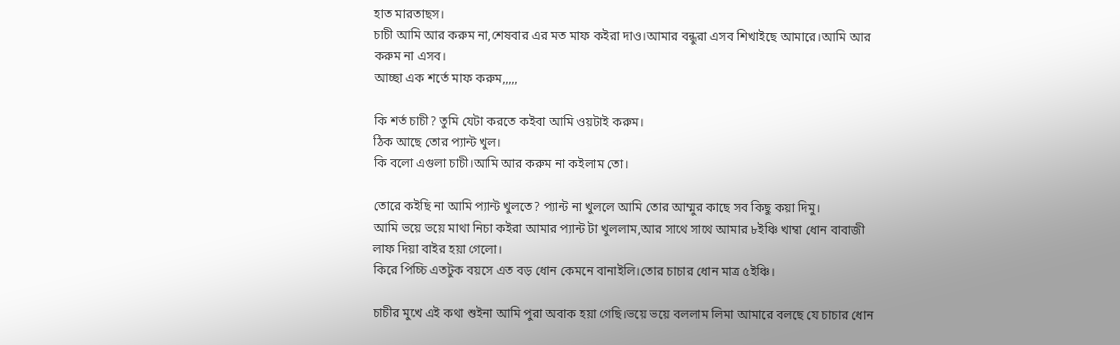হাত মারতাছস।
চাচী আমি আর করুম না,শেষবার এর মত মাফ কইরা দাও।আমার বন্ধুরা এসব শিখাইছে আমারে।আমি আর করুম না এসব।
আচ্ছা এক শর্তে মাফ করুম,,,,,

কি শর্ত চাচী? তুমি যেটা করতে কইবা আমি ওয়টাই করুম।
ঠিক আছে তোর প্যান্ট খুল।
কি বলো এগুলা চাচী।আমি আর করুম না কইলাম তো।

তোরে কইছি না আমি প্যান্ট খুলতে? প্যান্ট না খুললে আমি তোর আম্মুর কাছে সব কিছু কয়া দিমু।
আমি ভয়ে ভয়ে মাথা নিচা কইরা আমার প্যান্ট টা খুললাম,আর সাথে সাথে আমার ৮ইঞ্চি খাম্বা ধোন বাবাজী লাফ দিয়া বাইর হয়া গেলো।
কিরে পিচ্চি এতটুক বয়সে এত বড় ধোন কেমনে বানাইলি।তোর চাচার ধোন মাত্র ৫ইঞ্চি।

চাচীর মুখে এই কথা শুইনা আমি পুরা অবাক হয়া গেছি।ভয়ে ভয়ে বললাম লিমা আমারে বলছে যে চাচার ধোন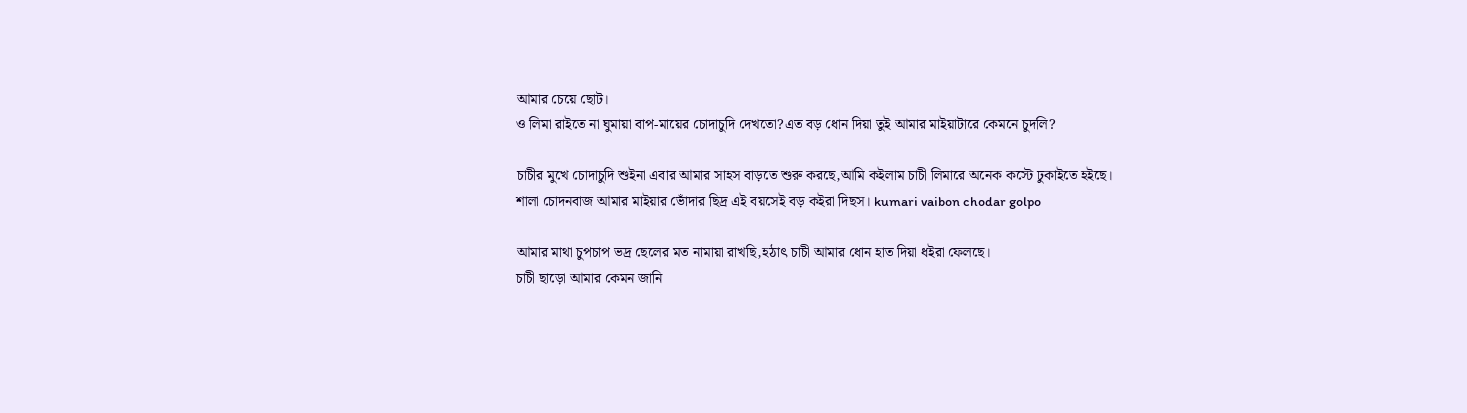আমার চেয়ে ছোট।
ও লিমা রাইতে না ঘুমায়া বাপ-মায়ের চোদাচুদি দেখতো?এত বড় ধোন দিয়া তুই আমার মাইয়াটারে কেমনে চুদলি?

চাচীর মুখে চোদাচুদি শুইনা এবার আমার সাহস বাড়তে শুরু করছে,আমি কইলাম চাচী লিমারে অনেক কস্টে ঢুকাইতে হইছে।
শালা চোদনবাজ আমার মাইয়ার ভোঁদার ছিদ্র এই বয়সেই বড় কইরা দিছস। kumari vaibon chodar golpo

আমার মাথা চুপচাপ ভদ্র ছেলের মত নামায়া রাখছি,হঠাৎ চাচী আমার ধোন হাত দিয়া ধইরা ফেলছে।
চাচী ছাড়ো আমার কেমন জানি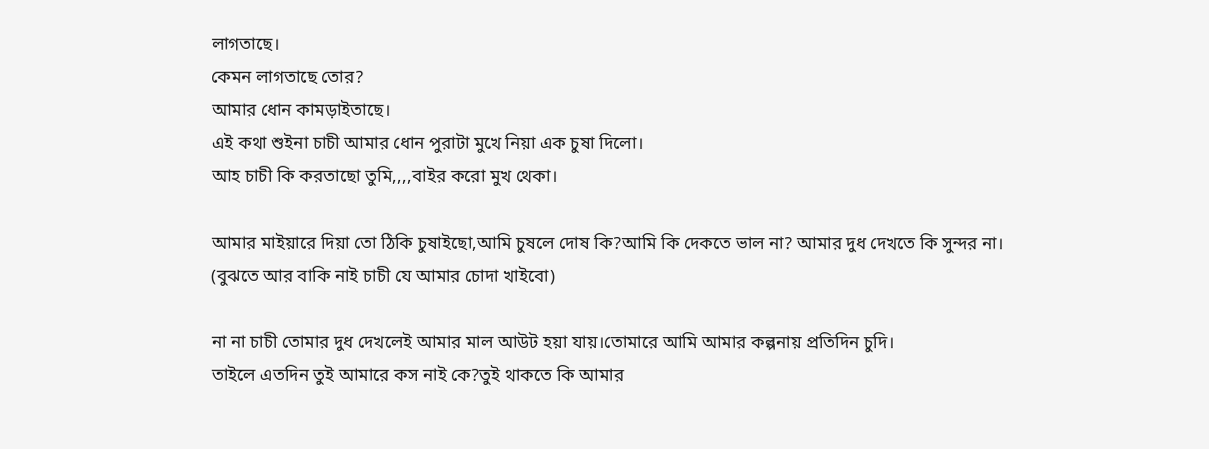লাগতাছে।
কেমন লাগতাছে তোর?
আমার ধোন কামড়াইতাছে।
এই কথা শুইনা চাচী আমার ধোন পুরাটা মুখে নিয়া এক চুষা দিলো।
আহ চাচী কি করতাছো তুমি,,,,বাইর করো মুখ থেকা।

আমার মাইয়ারে দিয়া তো ঠিকি চুষাইছো,আমি চুষলে দোষ কি?আমি কি দেকতে ভাল না? আমার দুধ দেখতে কি সুন্দর না।
(বুঝতে আর বাকি নাই চাচী যে আমার চোদা খাইবো)

না না চাচী তোমার দুধ দেখলেই আমার মাল আউট হয়া যায়।তোমারে আমি আমার কল্পনায় প্রতিদিন চুদি।
তাইলে এতদিন তুই আমারে কস নাই কে?তুই থাকতে কি আমার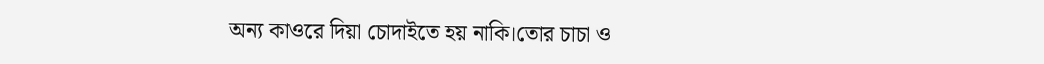অন্য কাওরে দিয়া চোদাইতে হয় নাকি।তোর চাচা ও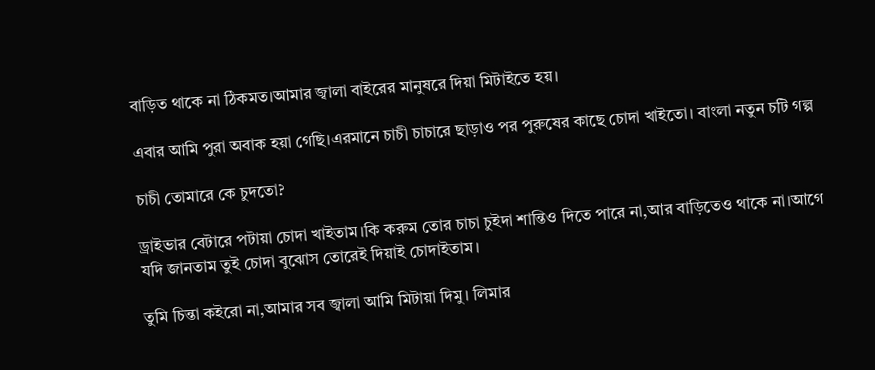বাড়িত থাকে না ঠিকমত।আমার জ্বালা বাইরের মানুষরে দিয়া মিটাইতে হয়।

এবার আমি পুরা অবাক হয়া গেছি।এরমানে চাচী চাচারে ছাড়াও পর পুরুষের কাছে চোদা খাইতো। বাংলা নতুন চটি গল্প

চাচী তোমারে কে চুদতো?

ড্রাইভার বেটারে পটায়া চোদা খাইতাম।কি করুম তোর চাচা চুইদা শান্তিও দিতে পারে না,আর বাড়িতেও থাকে না।আগে যদি জানতাম তুই চোদা বুঝোস তোরেই দিয়াই চোদাইতাম।

তুমি চিন্তা কইরো না,আমার সব জ্বালা আমি মিটায়া দিমু। লিমার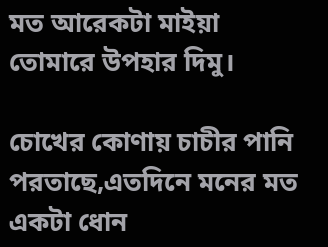মত আরেকটা মাইয়া তোমারে উপহার দিমু।

চোখের কোণায় চাচীর পানি পরতাছে,এতদিনে মনের মত একটা ধোন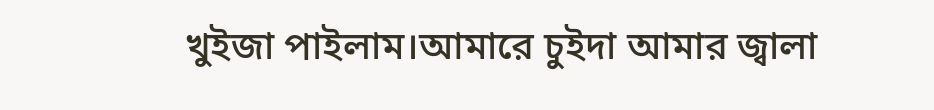খুইজা পাইলাম।আমারে চুইদা আমার জ্বালা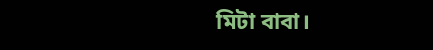মিটা বাবা।